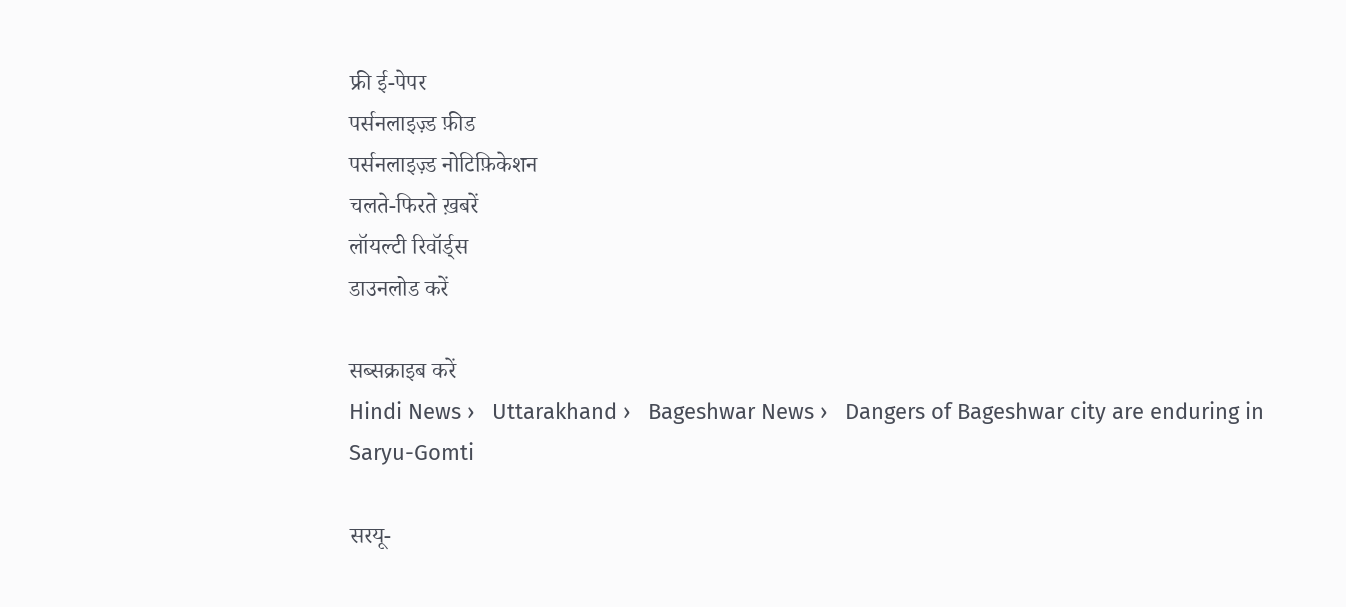फ्री ई-पेपर
पर्सनलाइज़्ड फ़ीड
पर्सनलाइज़्ड नोटिफ़िकेशन
चलते-फिरते ख़बरें
लॉयल्टी रिवॉर्ड्स
डाउनलोड करें

सब्सक्राइब करें
Hindi News ›   Uttarakhand ›   Bageshwar News ›   Dangers of Bageshwar city are enduring in Saryu-Gomti

सरयू-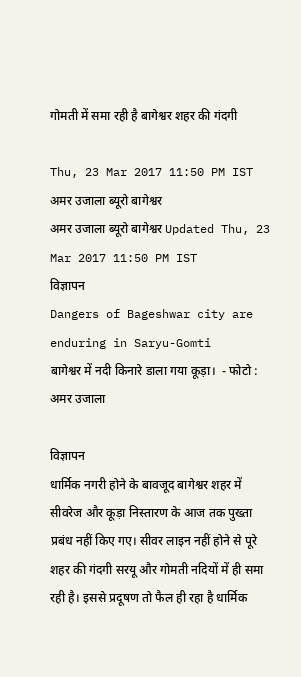गोमती में समा रही है बागेश्वर शहर की गंदगी

Thu, 23 Mar 2017 11:50 PM IST
अमर उजाला ब्यूरो बागेश्वर
अमर उजाला ब्यूरो बागेश्वर Updated Thu, 23 Mar 2017 11:50 PM IST
विज्ञापन
Dangers of Bageshwar city are enduring in Saryu-Gomti
बागेश्वर में नदी किनारे डाला गया कूड़ा।  - फोटो : अमर उजाला

विज्ञापन
धार्मिक नगरी होने के बावजूद बागेश्वर शहर में सीवरेज और कूड़ा निस्तारण के आज तक पुख्ता प्रबंध नहीं किए गए। सीवर लाइन नहीं होने से पूरे शहर की गंदगी सरयू और गोमती नदियों में ही समा रही है। इससे प्रदूषण तो फैल ही रहा है धार्मिक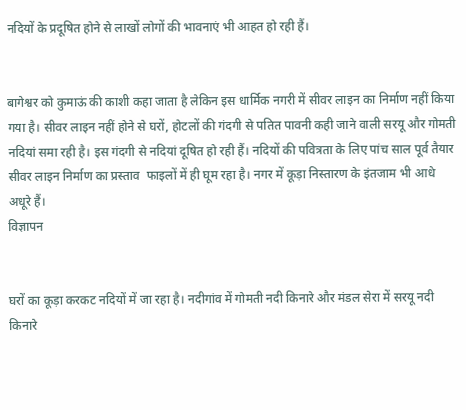नदियों के प्रदूषित होने से लाखों लोगों की भावनाएं भी आहत हो रही हैं।


बागेश्वर को कुमाऊं की काशी कहा जाता है लेकिन इस धार्मिक नगरी में सीवर लाइन का निर्माण नहीं किया गया है। सीवर लाइन नहीं होने से घरों, होटलों की गंदगी से पतित पावनी कही जाने वाली सरयू और गोमती नदियां समा रही है। इस गंदगी से नदियां दूषित हो रही हैं। नदियों की पवित्रता के लिए पांच साल पूर्व तैयार सीवर लाइन निर्माण का प्रस्ताव  फाइलों में ही घूम रहा है। नगर में कूड़ा निस्तारण के इंतजाम भी आधे अधूरे हैं।
विज्ञापन


घरों का कूड़ा करकट नदियों में जा रहा है। नदीगांव में गोमती नदी किनारे और मंडल सेरा में सरयू नदी किनारे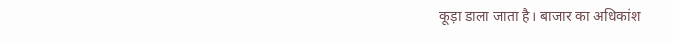कूड़ा डाला जाता है। बाजार का अधिकांश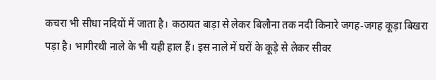कचरा भी सीधा नदियों में जाता है। कठायत बाड़ा से लेकर बिलौना तक नदी किनारे जगह-जगह कूड़ा बिखरा पड़ा है। भागीरथी नाले के भी यही हाल हैं। इस नाले में घरों के कूड़े से लेकर सीवर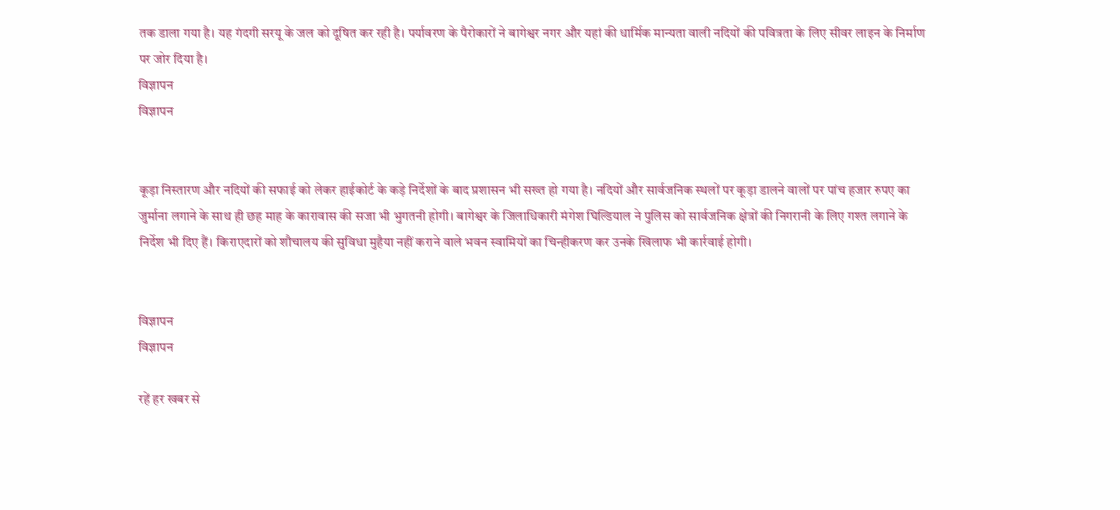तक डाला गया है। यह गंदगी सरयू के जल को दूषित कर रही है। पर्यावरण के पैरोकारों ने बागेश्वर नगर और यहां की धार्मिक मान्यता वाली नदियों की पवित्रता के लिए सीवर लाइन के निर्माण पर जोर दिया है।
विज्ञापन
विज्ञापन


कूड़ा निस्तारण और नदियों की सफाई को लेकर हाईकोर्ट के कड़े निर्देशों के बाद प्रशासन भी सख्त हो गया है। नदियों और सार्वजनिक स्थलों पर कूड़ा डालने वालों पर पांच हजार रुपए का जुर्माना लगाने के साथ ही छह माह के कारावास की सजा भी भुगतनी होगी। बागेश्वर के जिलाधिकारी मंगेश घिल्डियाल ने पुलिस को सार्वजनिक क्षेत्रों की निगरानी के लिए गश्त लगाने के निर्देश भी दिए हैं। किराएदारों को शौचालय की सुविधा मुहैया नहीं कराने वाले भवन स्वामियों का चिन्हीकरण कर उनके खिलाफ भी कार्रवाई होगी।


विज्ञापन
विज्ञापन

रहें हर खबर से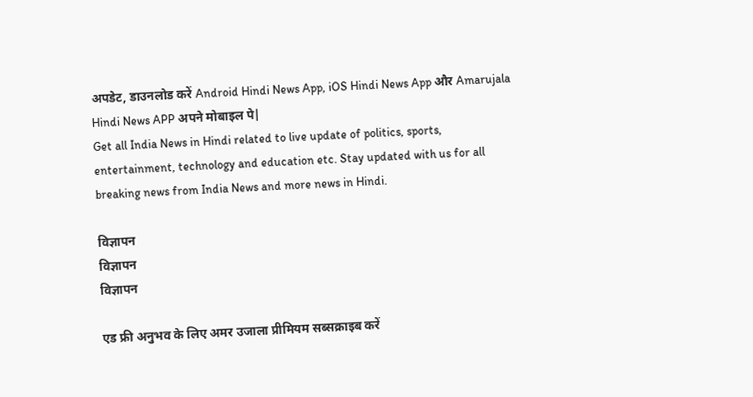अपडेट, डाउनलोड करें Android Hindi News App, iOS Hindi News App और Amarujala Hindi News APP अपने मोबाइल पे|
Get all India News in Hindi related to live update of politics, sports, entertainment, technology and education etc. Stay updated with us for all breaking news from India News and more news in Hindi.

विज्ञापन
विज्ञापन
विज्ञापन

एड फ्री अनुभव के लिए अमर उजाला प्रीमियम सब्सक्राइब करें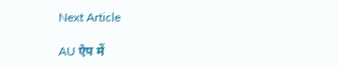Next Article

AU ऐप में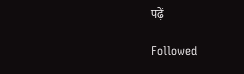पढ़ें

Followed